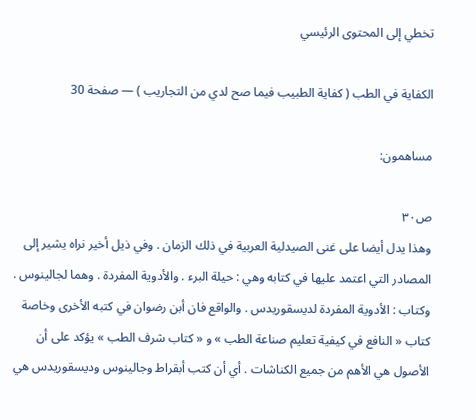تخطي إلى المحتوى الرئيسي

الكفاية في الطب ( كفاية الطبيب فيما صح لدي من التجاريب ) — صفحة 30

مساهمون:

ص٣٠
وهذا يدل أيضا على غنى الصيدلية العربية في ذلك الزمان . وفي ذيل أخير نراه يشير إلى المصادر التي اعتمد عليها في كتابه وهي : حيلة البرء . والأدوية المفردة . وهما لجالينوس . وكتاب : الأدوية المفردة لديسقوريدس . والواقع فان أبن رضوان في كتبه الأخرى وخاصة كتاب « النافع في كيفية تعليم صناعة الطب » و « كتاب شرف الطب » يؤكد على أن الأصول هي الأهم من جميع الكناشات . أي أن كتب أبقراط وجالينوس وديسقوريدس هي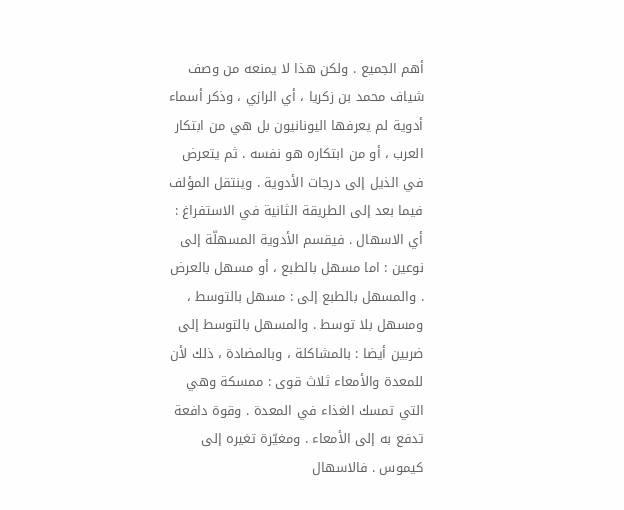أهم الجميع . ولكن هذا لا يمنعه من وصف شياف محمد بن زكريا ، أي الرازي ، وذكر أسماء أدوية لم يعرفها اليونانيون بل هي من ابتكار العرب ، أو من ابتكاره هو نفسه . ثم يتعرض في الذيل إلى درجات الأدوية . وينتقل المؤلف فيما بعد إلى الطريقة الثانية في الاستفراغ : أي الاسهال . فيقسم الأدوية المسهلّة إلى نوعين : اما مسهل بالطبع ، أو مسهل بالعرض . والمسهل بالطبع إلى : مسهل بالتوسط ، ومسهل بلا توسط . والمسهل بالتوسط إلى ضربين أيضا : بالمشاكلة ، وبالمضادة ، ذلك لأن للمعدة والأمعاء ثلاث قوى : ممسكة وهي التي تمسك الغذاء في المعدة . وقوة دافعة تدفع به إلى الأمعاء . ومغيّرة تغيره إلى كيموس . فالاسهال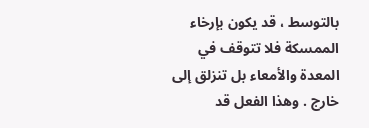بالتوسط ، قد يكون بإرخاء الممسكة فلا تتوقف في المعدة والأمعاء بل تنزلق إلى خارج . وهذا الفعل قد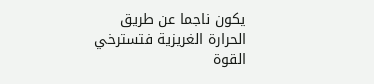يكون ناجما عن طريق الحرارة الغريزية فتسترخي القوة